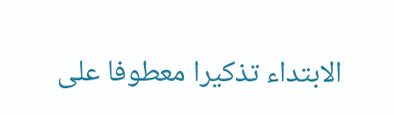الابتداء تذكيرا معطوفا على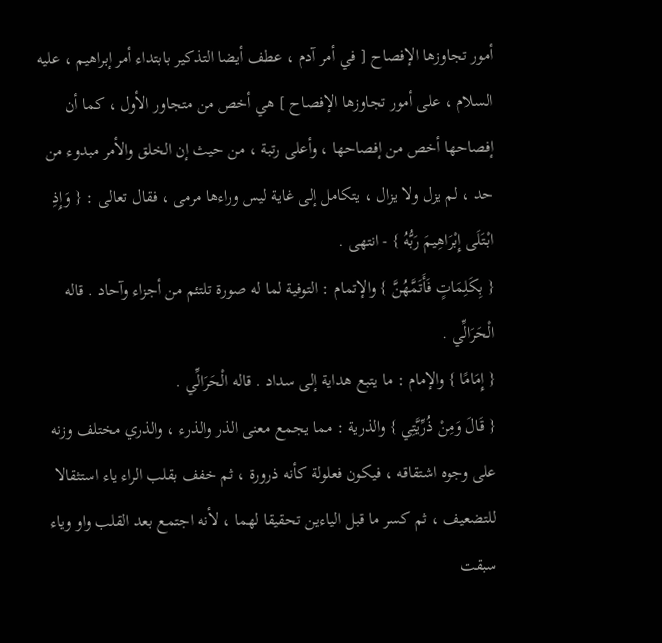أمور تجاوزها الإفصاح [ في أمر آدم ، عطف أيضا التذكير بابتداء أمر إبراهيم ، عليه السلام ، على أمور تجاوزها الإفصاح ] هي أخص من متجاور الأول ، كما أن إفصاحها أخص من إفصاحها ، وأعلى رتبة ، من حيث إن الخلق والأمر مبدوء من حد ، لم يزل ولا يزال ، يتكامل إلى غاية ليس وراءها مرمى ، فقال تعالى : { وَإِذِ ابْتَلَى إِبْرَاهِيمَ رَبُّهُ } - انتهى .
{ بِكَلِمَاتٍ فَأَتَمَّهُنَّ } والإتمام : التوفية لما له صورة تلتئم من أجزاء وآحاد . قاله الْحَرَالِّي .
{ إِمَامًا } والإمام : ما يتبع هداية إلى سداد . قاله الْحَرَالِّي .
{ قَالَ وَمِنْ ذُرِّيَّتِي } والذرية : مما يجمع معنى الذر والذرء ، والذري مختلف وزنه على وجوه اشتقاقه ، فيكون فعلولة كأنه ذرورة ، ثم خفف بقلب الراء ياء استثقالا للتضعيف ، ثم كسر ما قبل الياءين تحقيقا لهما ، لأنه اجتمع بعد القلب واو وياء سبقت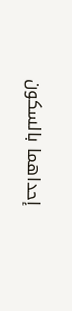إحداهما بالسكون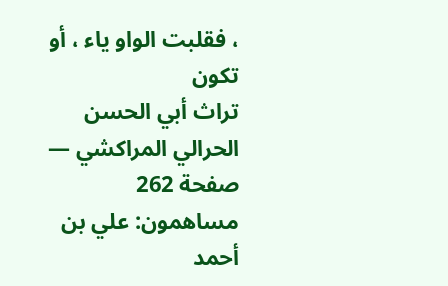، فقلبت الواو ياء ، أو تكون
تراث أبي الحسن الحرالي المراكشي — صفحة 262
مساهمون: علي بن أحمد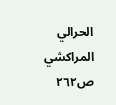الحرالي المراكشي
ص٢٦٢